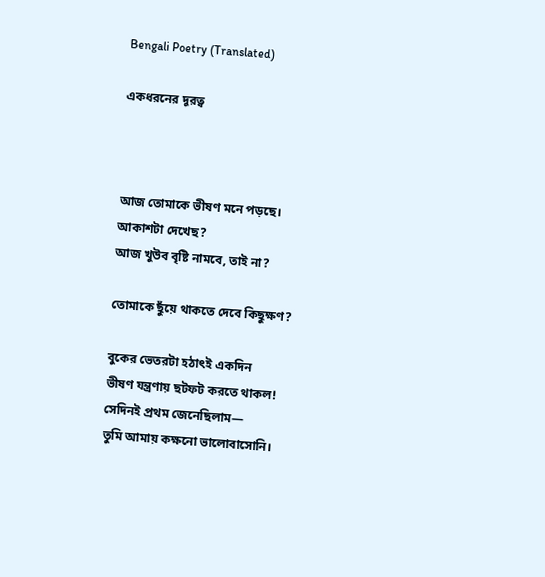Bengali Poetry (Translated)

একধরনের দূরত্ব



আজ তোমাকে ভীষণ মনে পড়ছে।
আকাশটা দেখেছ?
আজ খুউব বৃষ্টি নামবে, তাই না?

তোমাকে ছুঁয়ে থাকতে দেবে কিছুক্ষণ?

বুকের ভেতরটা হঠাৎই একদিন
ভীষণ যন্ত্রণায় ছটফট করতে থাকল!
সেদিনই প্রথম জেনেছিলাম—
তুমি আমায় কক্ষনো ভালোবাসোনি।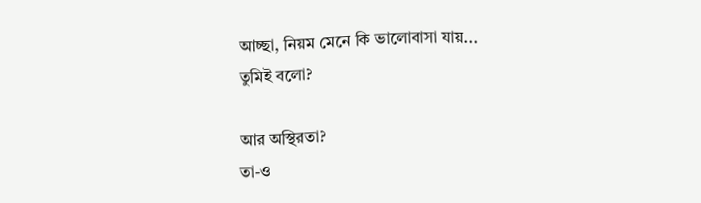আচ্ছা, নিয়ম মেনে কি ভালোবাসা যায়...
তুমিই বলো?

আর অস্থিরতা?
তা-ও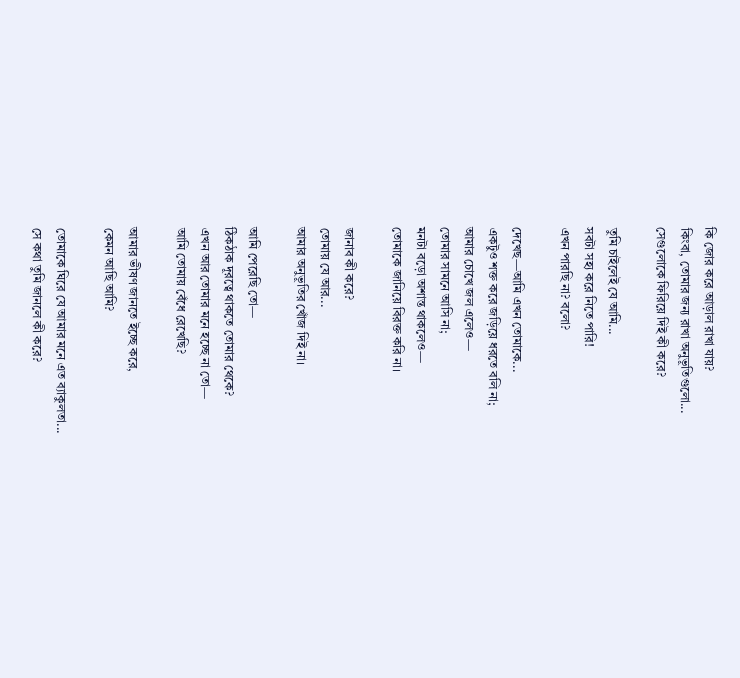কি জোর করে আড়াল রাখা যায়?
কিংবা, তোমার জন্য রাখা অনুভূতিগুলো...
সেগুলোকে ফিরিয়ে দিই কী করে?

তুমি চাইলেই যে আমি...
সবটা সহ্য করে নিতে পারি!
এখন পারছি না? বলো?

দেখেছ—আমি এখন তোমাকে...
একটুও শক্ত করে জড়িয়ে ধরতে বলি না;
আমার চোখে জল এলেও—
তোমার সামনে আসি না;
মনটা বড়ো অশান্ত থাকলেও—
তোমাকে জানিয়ে বিরক্ত করি না।

জানাব কী করে?
তোমায় যে আর...
আমার অনুভূতির খোঁজ দিই না।

আমি পেরেছি তো—
ঠিকঠাক দূরত্বে থাকতে তোমার থেকে?
এখন আর তোমার মনে হচ্ছে না তো—
আমি তোমায় বেঁধে রেখেছি?

আমার ভীষণ জানতে ইচ্ছে করে,
কেমন আছি আমি?

তোমাকে ঘিরে যে আমার মনে এত ব্যাকুলতা...
সে কথা তুমি জানলে কী করে?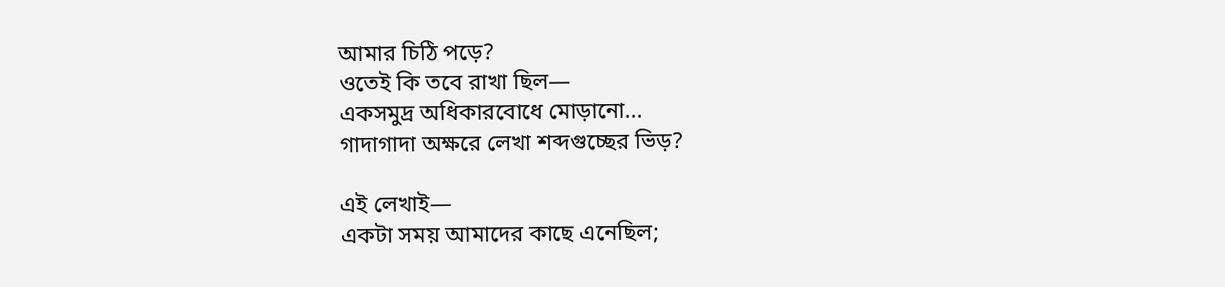আমার চিঠি পড়ে?
ওতেই কি তবে রাখা ছিল—
একসমুদ্র অধিকারবোধে মোড়ানো...
গাদাগাদা অক্ষরে লেখা শব্দগুচ্ছের ভিড়?

এই লেখাই—
একটা সময় আমাদের কাছে এনেছিল;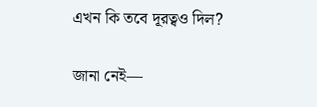এখন কি তবে দূরত্বও দিল?

জানা নেই—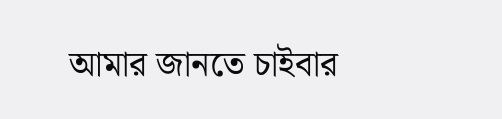আমার জানতে চাইবার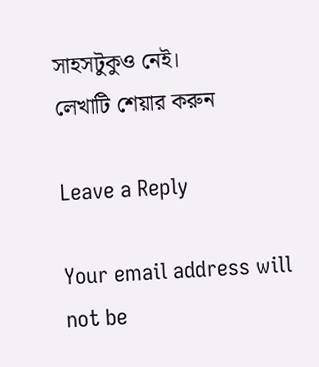সাহসটুকুও নেই।
লেখাটি শেয়ার করুন

Leave a Reply

Your email address will not be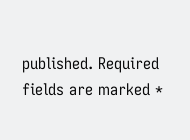published. Required fields are marked *